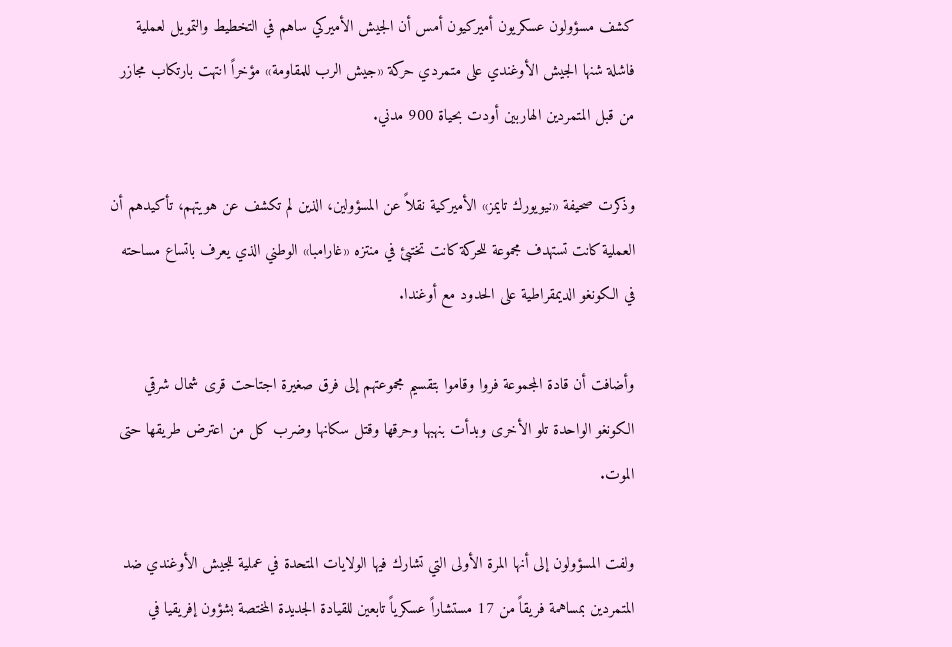كشف مسؤولون عسكريون أميركيون أمس أن الجيش الأميركي ساهم في التخطيط والتمويل لعملية فاشلة شنها الجيش الأوغندي على متمردي حركة «جيش الرب للمقاومة» مؤخراً انتهت بارتكاب مجازر من قبل المتمردين الهاربين أودت بحياة 900 مدني.

وذكرت صحيفة «نيويورك تايمز» الأميركية نقلاً عن المسؤولين، الذين لم تكشف عن هويتهم، تأكيدهم أن العملية كانت تستهدف مجموعة للحركة كانت تختبئ في منتزه «غارامبا» الوطني الذي يعرف باتساع مساحته في الكونغو الديمقراطية على الحدود مع أوغندا.

وأضافت أن قادة المجموعة فروا وقاموا بتقسيم مجموعتهم إلى فرق صغيرة اجتاحت قرى شمال شرقي الكونغو الواحدة تلو الأخرى وبدأت بنهبها وحرقها وقتل سكانها وضرب كل من اعترض طريقها حتى الموت.

ولفت المسؤولون إلى أنها المرة الأولى التي تشارك فيها الولايات المتحدة في عملية للجيش الأوغندي ضد المتمردين بمساهمة فريقاً من 17 مستشاراً عسكرياً تابعين للقيادة الجديدة المختصة بشؤون إفريقيا في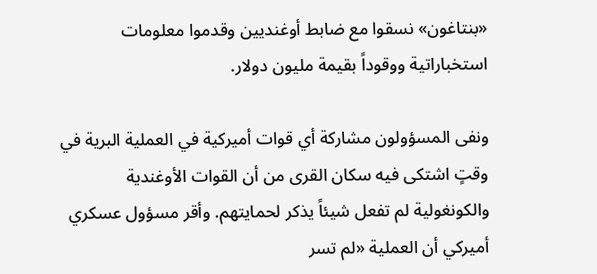«بنتاغون» نسقوا مع ضابط أوغنديين وقدموا معلومات استخباراتية ووقوداً بقيمة مليون دولار.

ونفى المسؤولون مشاركة أي قوات أميركية في العملية البرية في وقتٍ اشتكى فيه سكان القرى من أن القوات الأوغندية والكونغولية لم تفعل شيئاً يذكر لحمايتهم. وأقر مسؤول عسكري أميركي أن العملية «لم تسر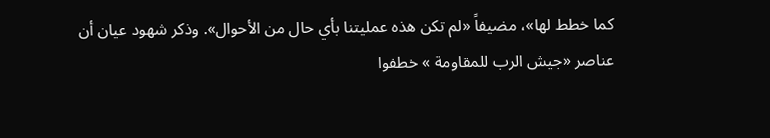كما خطط لها»، مضيفاً «لم تكن هذه عمليتنا بأي حال من الأحوال». وذكر شهود عيان أن عناصر «جيش الرب للمقاومة » خطفوا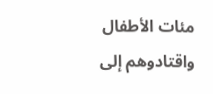مئات الأطفال واقتادوهم إلى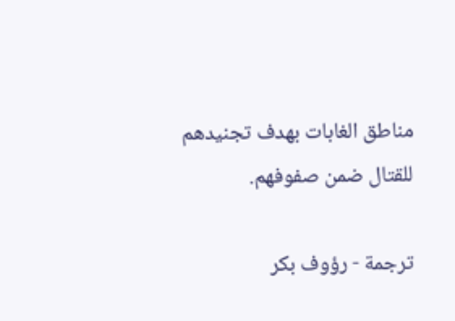مناطق الغابات بهدف تجنيدهم للقتال ضمن صفوفهم.

ترجمة - رؤوف بكر